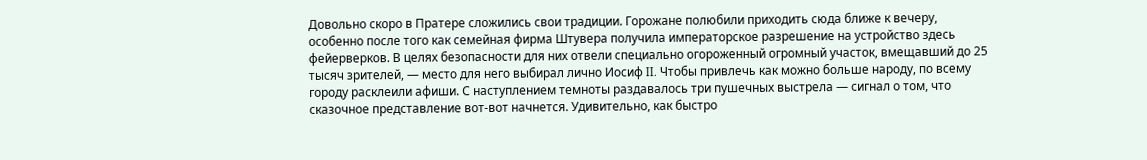Довольно скоро в Пратере сложились свои традиции. Горожане полюбили приходить сюда ближе к вечеру, особенно после того как семейная фирма Штувера получила императорское разрешение на устройство здесь фейерверков. В целях безопасности для них отвели специально огороженный огромный участок, вмещавший до 25 тысяч зрителей, — место для него выбирал лично Иосиф II. Чтобы привлечь как можно больше народу, по всему городу расклеили афиши. С наступлением темноты раздавалось три пушечных выстрела — сигнал о том, что сказочное представление вот-вот начнется. Удивительно, как быстро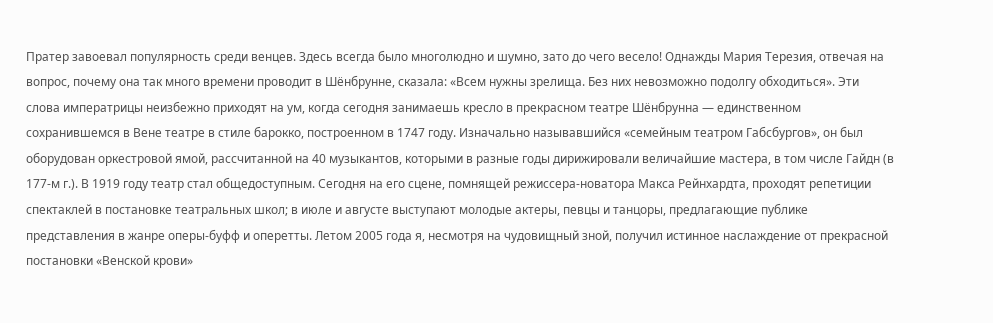Пратер завоевал популярность среди венцев. Здесь всегда было многолюдно и шумно, зато до чего весело! Однажды Мария Терезия, отвечая на вопрос, почему она так много времени проводит в Шёнбрунне, сказала: «Всем нужны зрелища. Без них невозможно подолгу обходиться». Эти слова императрицы неизбежно приходят на ум, когда сегодня занимаешь кресло в прекрасном театре Шёнбрунна — единственном сохранившемся в Вене театре в стиле барокко, построенном в 1747 году. Изначально называвшийся «семейным театром Габсбургов», он был оборудован оркестровой ямой, рассчитанной на 40 музыкантов, которыми в разные годы дирижировали величайшие мастера, в том числе Гайдн (в 177-м г.). В 1919 году театр стал общедоступным. Сегодня на его сцене, помнящей режиссера-новатора Макса Рейнхардта, проходят репетиции спектаклей в постановке театральных школ; в июле и августе выступают молодые актеры, певцы и танцоры, предлагающие публике представления в жанре оперы-буфф и оперетты. Летом 2005 года я, несмотря на чудовищный зной, получил истинное наслаждение от прекрасной постановки «Венской крови»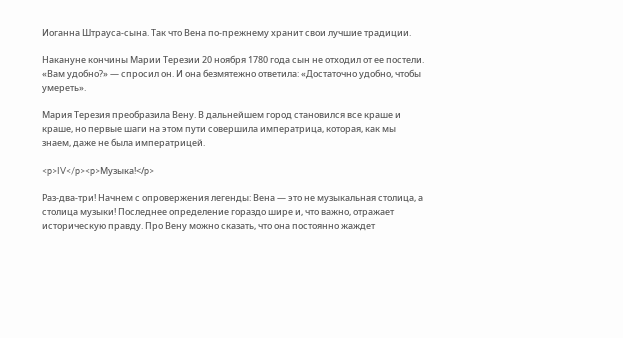Иоганна Штрауса-сына. Так что Вена по-прежнему хранит свои лучшие традиции.

Накануне кончины Марии Терезии 20 ноября 1780 года сын не отходил от ее постели. «Вам удобно?» — спросил он. И она безмятежно ответила: «Достаточно удобно, чтобы умереть».

Мария Терезия преобразила Вену. В дальнейшем город становился все краше и краше, но первые шаги на этом пути совершила императрица, которая, как мы знаем, даже не была императрицей.

<p>IV</p><p>Музыка!</p>

Раз-два-три! Начнем с опровержения легенды: Вена — это не музыкальная столица, а столица музыки! Последнее определение гораздо шире и, что важно, отражает историческую правду. Про Вену можно сказать, что она постоянно жаждет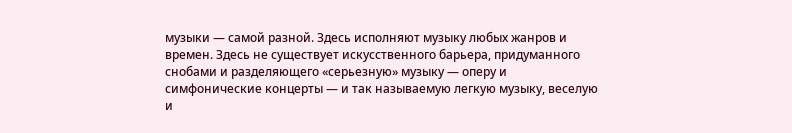музыки — самой разной. Здесь исполняют музыку любых жанров и времен. Здесь не существует искусственного барьера, придуманного снобами и разделяющего «серьезную» музыку — оперу и симфонические концерты — и так называемую легкую музыку, веселую и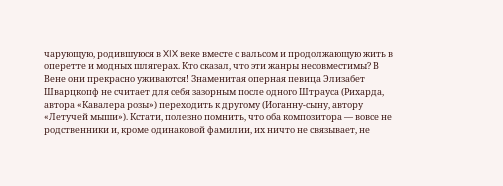чарующую, родившуюся в XIX веке вместе с вальсом и продолжающую жить в оперетте и модных шлягерах. Кто сказал, что эти жанры несовместимы? В Вене они прекрасно уживаются! Знаменитая оперная певица Элизабет Шварцкопф не считает для себя зазорным после одного Штрауса (Рихарда, автора «Кавалера розы») переходить к другому (Иоганну-сыну, автору «Летучей мыши»). Кстати, полезно помнить, что оба композитора — вовсе не родственники и, кроме одинаковой фамилии, их ничто не связывает, не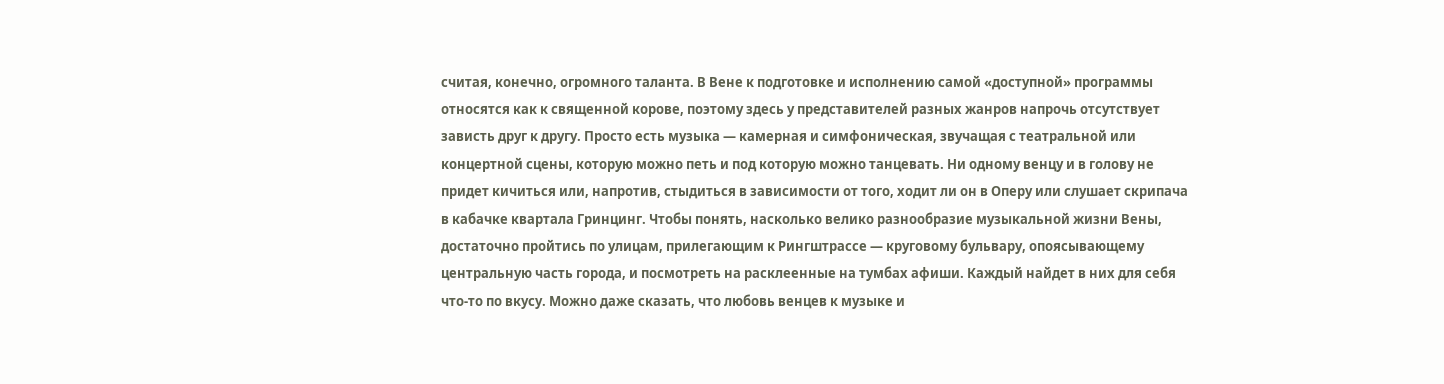считая, конечно, огромного таланта. В Вене к подготовке и исполнению самой «доступной» программы относятся как к священной корове, поэтому здесь у представителей разных жанров напрочь отсутствует зависть друг к другу. Просто есть музыка — камерная и симфоническая, звучащая с театральной или концертной сцены, которую можно петь и под которую можно танцевать. Ни одному венцу и в голову не придет кичиться или, напротив, стыдиться в зависимости от того, ходит ли он в Оперу или слушает скрипача в кабачке квартала Гринцинг. Чтобы понять, насколько велико разнообразие музыкальной жизни Вены, достаточно пройтись по улицам, прилегающим к Рингштрассе — круговому бульвару, опоясывающему центральную часть города, и посмотреть на расклеенные на тумбах афиши. Каждый найдет в них для себя что-то по вкусу. Можно даже сказать, что любовь венцев к музыке и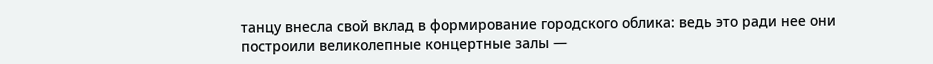танцу внесла свой вклад в формирование городского облика: ведь это ради нее они построили великолепные концертные залы —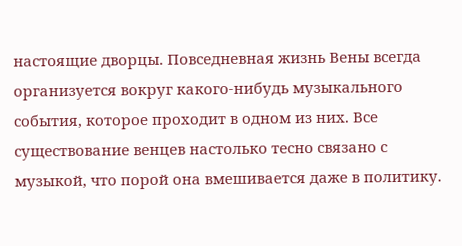настоящие дворцы. Повседневная жизнь Вены всегда организуется вокруг какого-нибудь музыкального события, которое проходит в одном из них. Все существование венцев настолько тесно связано с музыкой, что порой она вмешивается даже в политику.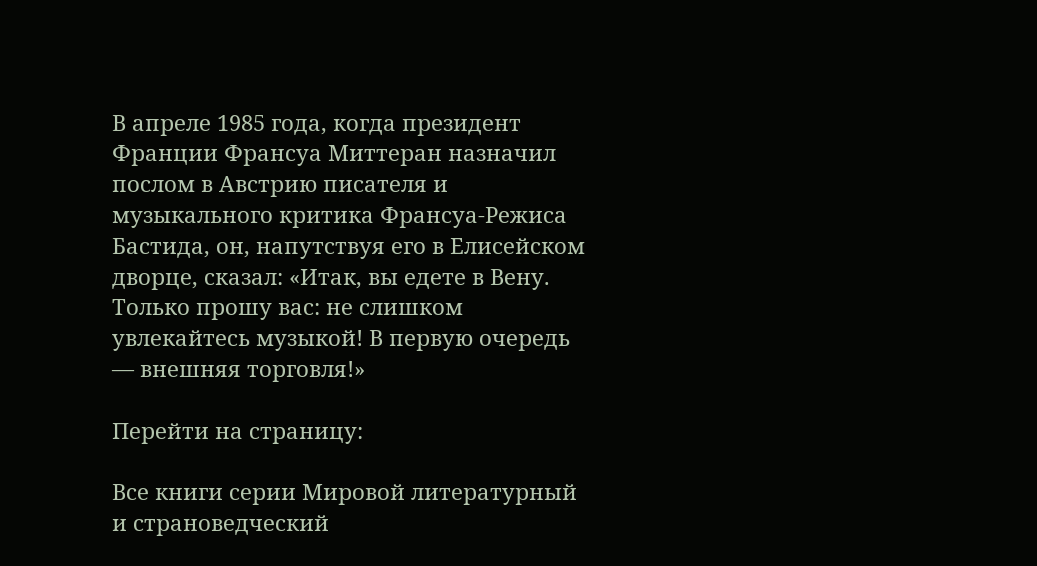В апреле 1985 года, когда президент Франции Франсуа Миттеран назначил послом в Австрию писателя и музыкального критика Франсуа-Режиса Бастида, он, напутствуя его в Елисейском дворце, сказал: «Итак, вы едете в Вену. Только прошу вас: не слишком увлекайтесь музыкой! В первую очередь — внешняя торговля!»

Перейти на страницу:

Все книги серии Мировой литературный и страноведческий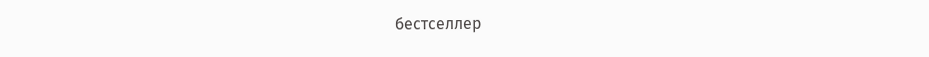бестселлер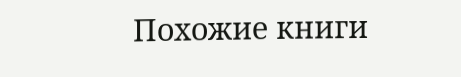Похожие книги